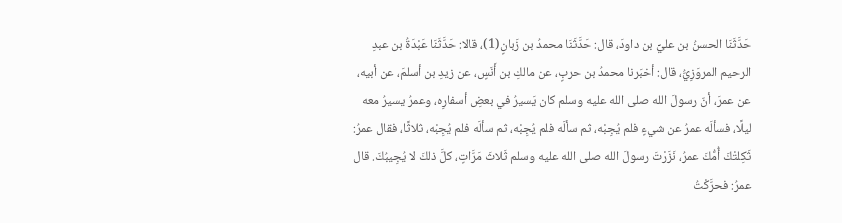حَدَّثَنَا الحسنُ بن عليِّ بن داودَ، قال: حَدَّثَنَا محمدُ بن زَبانٍ(1)، قالا: حَدَّثَنَا عَبْدَةُ بن عبدِ الرحيم المروَزِيُّ، قال: أخبَرنا محمدُ بن حربٍ، عن مالكِ بن أَنَسٍ، عن زيدِ بن أسلمَ، عن أبيه، عن عمرَ، أنّ رسولَ الله صلى الله عليه وسلم كان يَسيرُ في بعضِ أسفارِه، وعمرُ يسيرُ معه ليلًا، فسألَه عمرُ عن شيءٍ فلم يُجِبْه، ثم سألَه فلم يُجِبْه، ثم سألَه فلم يُجِبْه، ثلاثًا، فقال عمرُ: ثَكِلتْكَ أُمُّكَ عمرُ، نَزَرْتَ رسولَ الله صلى الله عليه وسلم ثَلاثَ مَرَّاتٍ، كلَّ ذلكَ لا يُجِيبُكَ. قال عمرُ: فحرَّكْتُ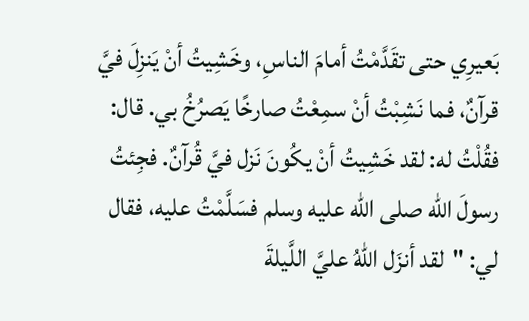بَعيرِي حتى تقَدَّمْتُ أمامَ الناسِ، وخَشِيتُ أنْ يَنزِلَ فيَّ قرآنٌ، فما نَشِبْتُ أنْ سمِعْتُ صارخًا يَصرُخُ بي. قال: فقُلْتُ له: لقد خَشِيتُ أنْ يكُونَ نَزل فيَّ قُرآنٌ. فجِئتُ رسولَ الله صلى الله عليه وسلم فسَلَّمْتُ عليه، فقال لي: "لقد أنزَل اللهُ عليَّ اللَّيلةَ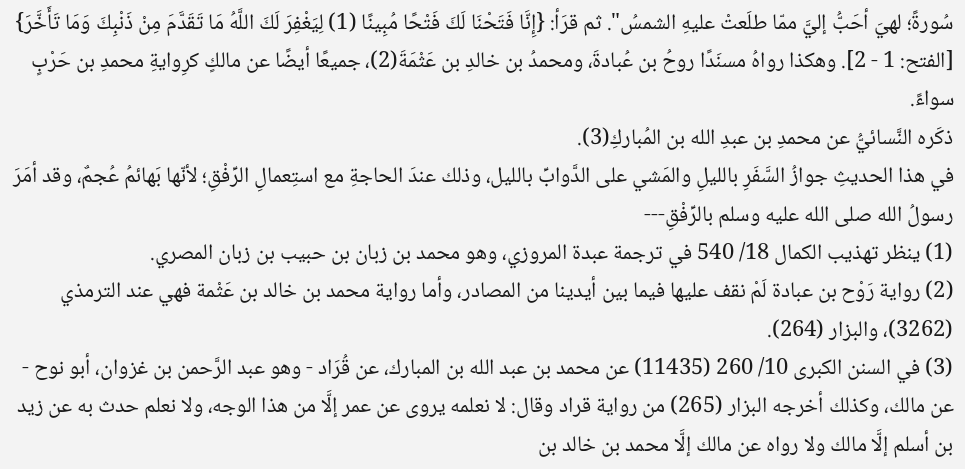سُورةً؛ لهيَ أحَبُّ إليَّ ممّا طلَعتْ عليهِ الشمسُ". ثم قرَأ: {إِنَّا فَتَحْنَا لَكَ فَتْحًا مُبِينًا (1) لِيَغْفِرَ لَكَ اللَّهُ مَا تَقَدَّمَ مِنْ ذَنْبِكَ وَمَا تَأَخَّرَ} [الفتح: 1 - 2]. وهكذا رواهُ مسنَدًا روحُ بن عُبادةَ، ومحمدُ بن خالدِ بن عَثْمَةَ(2)، جميعًا أيضًا عن مالكٍ كرِوايةِ محمدِ بن حَرْبٍ سواءً.
ذكَره النَّسائيُّ عن محمدِ بن عبدِ الله بن المُباركِ(3).
في هذا الحديثِ جوازُ السَّفَرِ بالليلِ والمَشي على الدَّوابِّ بالليل، وذلك عندَ الحاجةِ مع استِعمالِ الرِّفْقِ؛ لأنّها بَهائمُ عُجمٌ، وقد أمَرَ رسولُ الله صلى الله عليه وسلم بالرِّفْقِ---
(1) ينظر تهذيب الكمال 18/ 540 في ترجمة عبدة المروزي، وهو محمد بن زبان بن حبيب بن زبان المصري.
(2) رواية رَوْح بن عبادة لَمْ نقف عليها فيما بين أيدينا من المصادر، وأما رواية محمد بن خالد بن عَثْمة فهي عند الترمذي (3262)، والبزار (264).
(3) في السنن الكبرى 10/ 260 (11435) عن محمد بن عبد الله بن المبارك، عن قُرَاد - وهو عبد الرَّحمن بن غزوان، أبو نوح - عن مالك، وكذلك أخرجه البزار (265) من رواية قراد وقال: لا نعلمه يروى عن عمر إلَّا من هذا الوجه، ولا نعلم حدث به عن زيد بن أسلم إلَّا مالك ولا رواه عن مالك إلَّا محمد بن خالد بن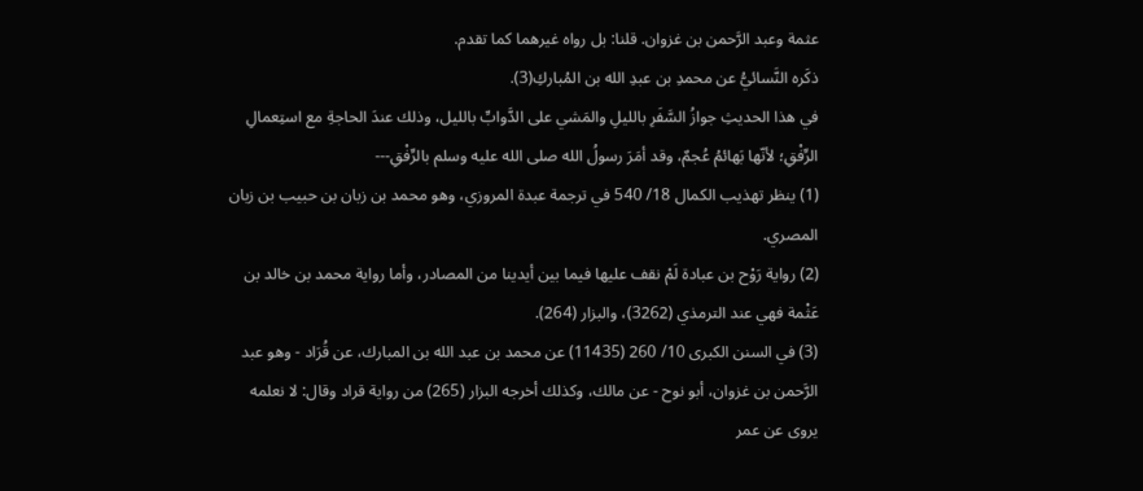عثمة وعبد الرَّحمن بن غزوان. قلنا: بل رواه غيرهما كما تقدم.
ذكَره النَّسائيُّ عن محمدِ بن عبدِ الله بن المُباركِ(3).
في هذا الحديثِ جوازُ السَّفَرِ بالليلِ والمَشي على الدَّوابِّ بالليل، وذلك عندَ الحاجةِ مع استِعمالِ الرِّفْقِ؛ لأنّها بَهائمُ عُجمٌ، وقد أمَرَ رسولُ الله صلى الله عليه وسلم بالرِّفْقِ---
(1) ينظر تهذيب الكمال 18/ 540 في ترجمة عبدة المروزي، وهو محمد بن زبان بن حبيب بن زبان المصري.
(2) رواية رَوْح بن عبادة لَمْ نقف عليها فيما بين أيدينا من المصادر، وأما رواية محمد بن خالد بن عَثْمة فهي عند الترمذي (3262)، والبزار (264).
(3) في السنن الكبرى 10/ 260 (11435) عن محمد بن عبد الله بن المبارك، عن قُرَاد - وهو عبد الرَّحمن بن غزوان، أبو نوح - عن مالك، وكذلك أخرجه البزار (265) من رواية قراد وقال: لا نعلمه يروى عن عمر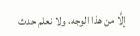إلَّا من هذا الوجه، ولا نعلم حدث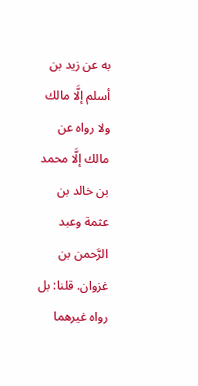به عن زيد بن أسلم إلَّا مالك ولا رواه عن مالك إلَّا محمد بن خالد بن عثمة وعبد الرَّحمن بن غزوان. قلنا: بل رواه غيرهما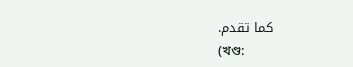كما تقدم.
(খণ্ড: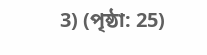3) (পৃষ্ঠা: 25)